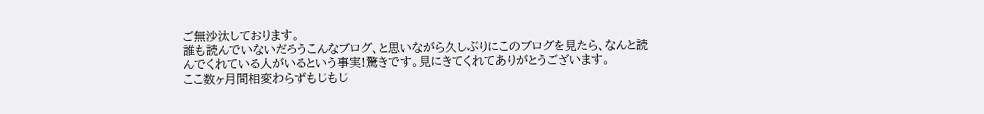ご無沙汰しております。
誰も読んでいないだろうこんなブログ、と思いながら久しぶりにこのブログを見たら、なんと読んでくれている人がいるという事実!驚きです。見にきてくれてありがとうございます。
ここ数ヶ月間相変わらずもじもじ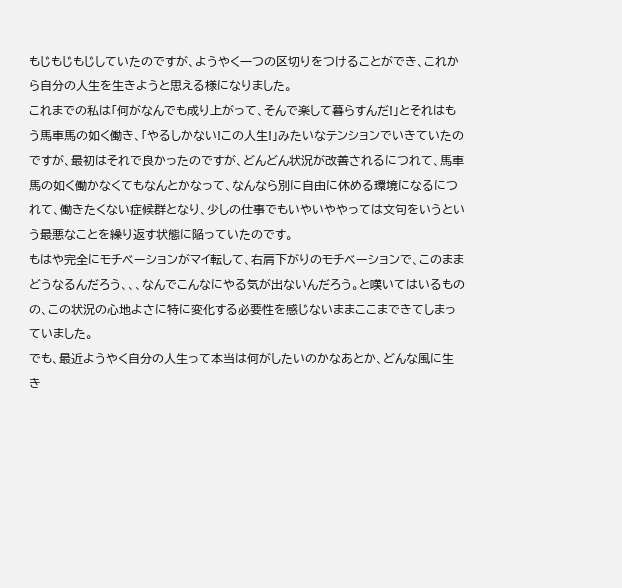もじもじもじしていたのですが、ようやく一つの区切りをつけることができ、これから自分の人生を生きようと思える様になりました。
これまでの私は「何がなんでも成り上がって、そんで楽して暮らすんだ!」とそれはもう馬車馬の如く働き、「やるしかない!この人生!」みたいなテンションでいきていたのですが、最初はそれで良かったのですが、どんどん状況が改善されるにつれて、馬車馬の如く働かなくてもなんとかなって、なんなら別に自由に休める環境になるにつれて、働きたくない症候群となり、少しの仕事でもいやいややっては文句をいうという最悪なことを繰り返す状態に陥っていたのです。
もはや完全にモチベーションがマイ転して、右肩下がりのモチベーションで、このままどうなるんだろう、、、なんでこんなにやる気が出ないんだろう。と嘆いてはいるものの、この状況の心地よさに特に変化する必要性を感じないままここまできてしまっていました。
でも、最近ようやく自分の人生って本当は何がしたいのかなあとか、どんな風に生き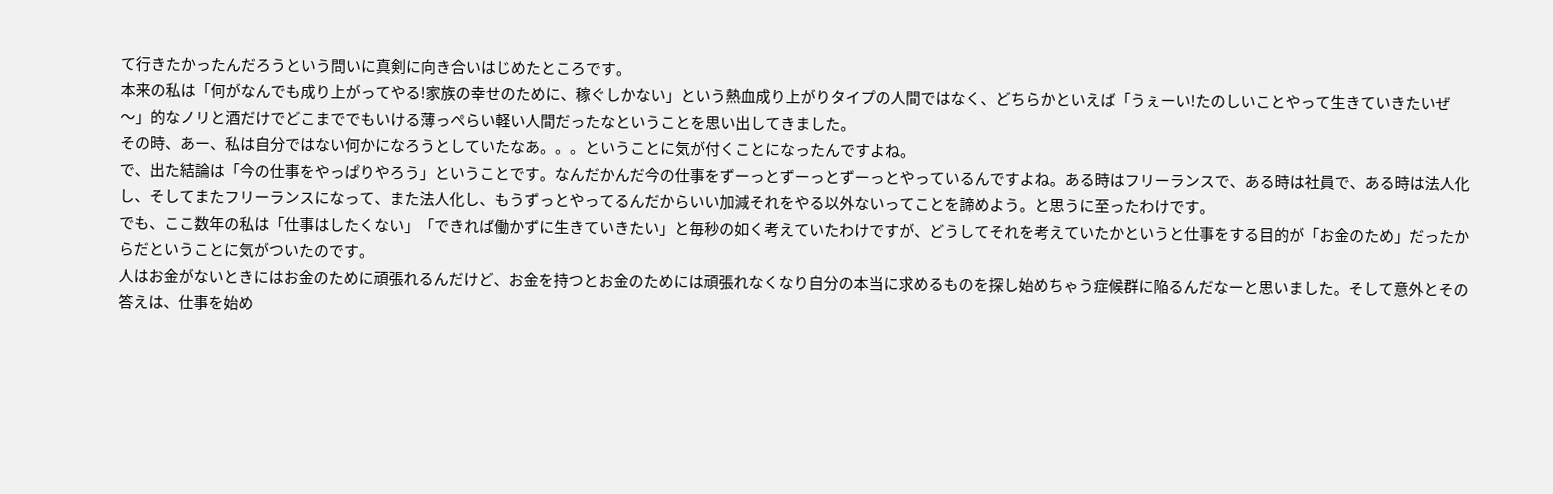て行きたかったんだろうという問いに真剣に向き合いはじめたところです。
本来の私は「何がなんでも成り上がってやる!家族の幸せのために、稼ぐしかない」という熱血成り上がりタイプの人間ではなく、どちらかといえば「うぇーい!たのしいことやって生きていきたいぜ〜」的なノリと酒だけでどこまででもいける薄っぺらい軽い人間だったなということを思い出してきました。
その時、あー、私は自分ではない何かになろうとしていたなあ。。。ということに気が付くことになったんですよね。
で、出た結論は「今の仕事をやっぱりやろう」ということです。なんだかんだ今の仕事をずーっとずーっとずーっとやっているんですよね。ある時はフリーランスで、ある時は社員で、ある時は法人化し、そしてまたフリーランスになって、また法人化し、もうずっとやってるんだからいい加減それをやる以外ないってことを諦めよう。と思うに至ったわけです。
でも、ここ数年の私は「仕事はしたくない」「できれば働かずに生きていきたい」と毎秒の如く考えていたわけですが、どうしてそれを考えていたかというと仕事をする目的が「お金のため」だったからだということに気がついたのです。
人はお金がないときにはお金のために頑張れるんだけど、お金を持つとお金のためには頑張れなくなり自分の本当に求めるものを探し始めちゃう症候群に陥るんだなーと思いました。そして意外とその答えは、仕事を始め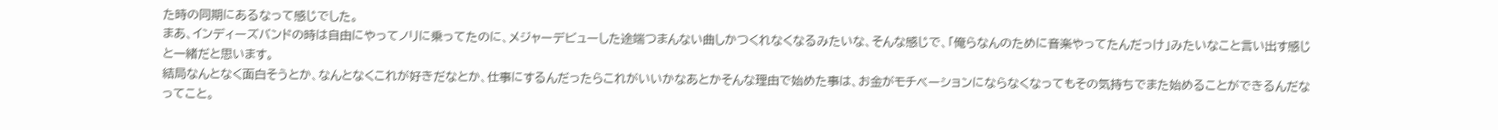た時の同期にあるなって感じでした。
まあ、インディーズバンドの時は自由にやってノリに乗ってたのに、メジャーデビューした途端つまんない曲しかつくれなくなるみたいな、そんな感じで、「俺らなんのために音楽やってたんだっけ」みたいなこと言い出す感じと一緒だと思います。
結局なんとなく面白そうとか、なんとなくこれが好きだなとか、仕事にするんだったらこれがいいかなあとかそんな理由で始めた事は、お金がモチベーションにならなくなってもその気持ちでまた始めることができるんだなってこと。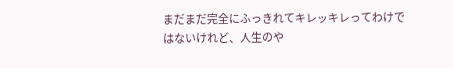まだまだ完全にふっきれてキレッキレってわけではないけれど、人生のや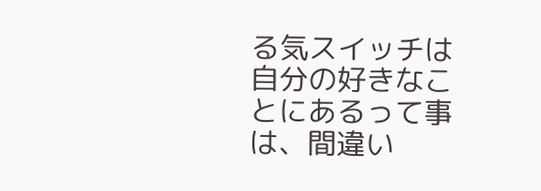る気スイッチは自分の好きなことにあるって事は、間違い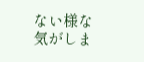ない様な気がしま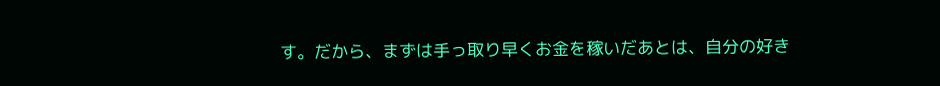す。だから、まずは手っ取り早くお金を稼いだあとは、自分の好き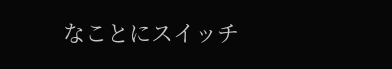なことにスイッチ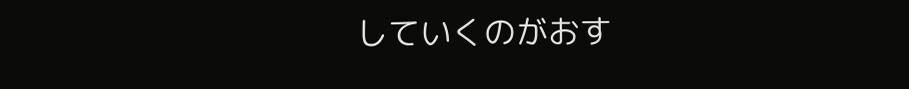していくのがおす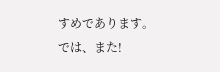すめであります。
では、また!